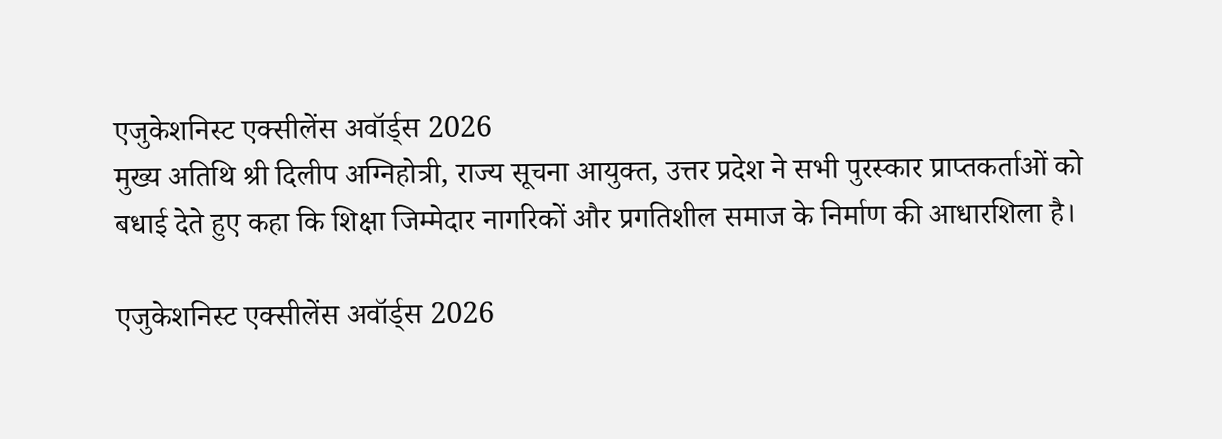एजुकेशनिस्ट एक्सीलेंस अवॉर्ड्स 2026
मुख्य अतिथि श्री दिलीप अग्निहोत्री, राज्य सूचना आयुक्त, उत्तर प्रदेश ने सभी पुरस्कार प्राप्तकर्ताओं को बधाई देते हुए कहा कि शिक्षा जिम्मेदार नागरिकों और प्रगतिशील समाज के निर्माण की आधारशिला है।

एजुकेशनिस्ट एक्सीलेंस अवॉर्ड्स 2026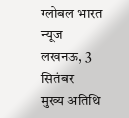ग्लोबल भारत न्यूज
लखनऊ, 3 सितंबर
मुख्य अतिथि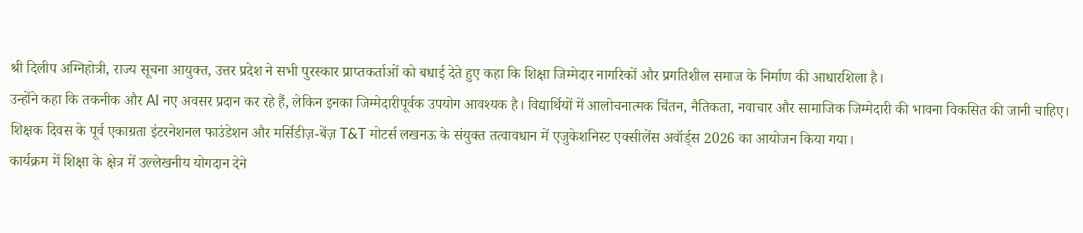श्री दिलीप अग्निहोत्री, राज्य सूचना आयुक्त, उत्तर प्रदेश ने सभी पुरस्कार प्राप्तकर्ताओं को बधाई देते हुए कहा कि शिक्षा जिम्मेदार नागरिकों और प्रगतिशील समाज के निर्माण की आधारशिला है।
उन्होंने कहा कि तकनीक और AI नए अवसर प्रदान कर रहे हैं, लेकिन इनका जिम्मेदारीपूर्वक उपयोग आवश्यक है। विद्यार्थियों में आलोचनात्मक चिंतन, नैतिकता, नवाचार और सामाजिक जिम्मेदारी की भावना विकसित की जानी चाहिए।
शिक्षक दिवस के पूर्व एकाग्रता इंटरनेशनल फाउंडेशन और मर्सिडीज़-बेंज़ T&T मोटर्स लखनऊ के संयुक्त तत्वावधान में एजुकेशनिस्ट एक्सीलेंस अवॉर्ड्स 2026 का आयोजन किया गया।
कार्यक्रम में शिक्षा के क्षेत्र में उल्लेखनीय योगदान देने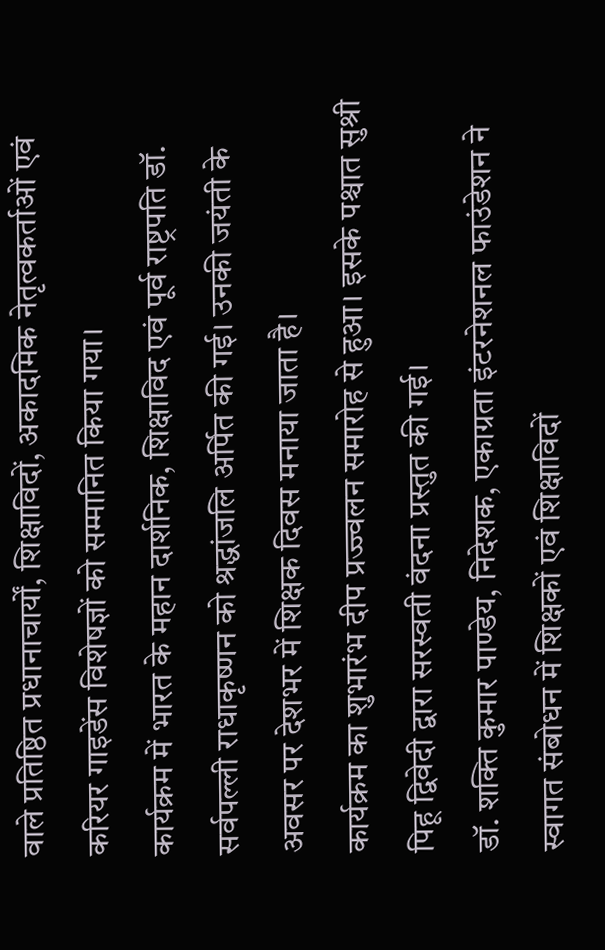वाले प्रतिष्ठित प्रधानाचार्यों, शिक्षाविदों, अकादमिक नेतृत्वकर्ताओं एवं करियर गाइडेंस विशेषज्ञों को सम्मानित किया गया।
कार्यक्रम में भारत के महान दार्शनिक, शिक्षाविद एवं पूर्व राष्ट्रपति डॉ. सर्वपल्ली राधाकृष्णन को श्रद्धांजलि अर्पित की गई। उनकी जयंती के अवसर पर देशभर में शिक्षक दिवस मनाया जाता है।
कार्यक्रम का शुभारंभ दीप प्रज्ज्वलन समारोह से हुआ। इसके पश्चात सुश्री पिहू द्विवेदी द्वारा सरस्वती वंदना प्रस्तुत की गई।
डॉ. शक्ति कुमार पाण्डेय, निदेशक, एकाग्रता इंटरनेशनल फाउंडेशन ने स्वागत संबोधन में शिक्षकों एवं शिक्षाविदों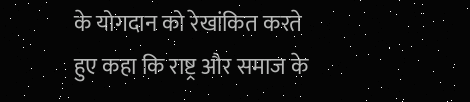के योगदान को रेखांकित करते हुए कहा कि राष्ट्र और समाज के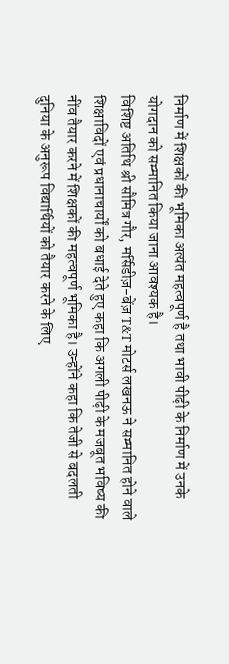निर्माण में शिक्षकों की भूमिका अत्यंत महत्वपूर्ण है तथा भावी पीढ़ी के निर्माण में उनके योगदान को सम्मानित किया जाना आवश्यक है।
विशिष्ट अतिथि श्री सौमित्र गौर, मर्सिडीज़-बेंज़ T&T मोटर्स लखनऊ ने सम्मानित होने वाले शिक्षाविदों एवं प्रधानाचार्यों को बधाई देते हुए कहा कि अगली पीढ़ी के मजबूत भविष्य की नींव तैयार करने में शिक्षकों की महत्वपूर्ण भूमिका है। उन्होंने कहा कि तेजी से बदलती दुनिया के अनुरूप विद्यार्थियों को तैयार करने के लिए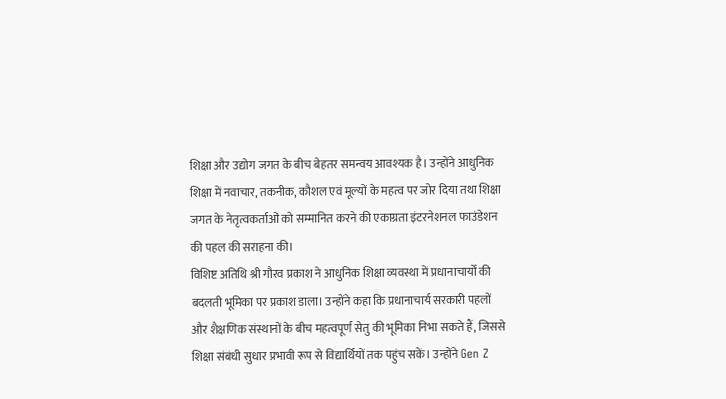शिक्षा और उद्योग जगत के बीच बेहतर समन्वय आवश्यक है। उन्होंने आधुनिक शिक्षा में नवाचार, तकनीक, कौशल एवं मूल्यों के महत्व पर जोर दिया तथा शिक्षा जगत के नेतृत्वकर्ताओं को सम्मानित करने की एकाग्रता इंटरनेशनल फाउंडेशन की पहल की सराहना की।
विशिष्ट अतिथि श्री गौरव प्रकाश ने आधुनिक शिक्षा व्यवस्था में प्रधानाचार्यों की बदलती भूमिका पर प्रकाश डाला। उन्होंने कहा कि प्रधानाचार्य सरकारी पहलों और शैक्षणिक संस्थानों के बीच महत्वपूर्ण सेतु की भूमिका निभा सकते हैं, जिससे शिक्षा संबंधी सुधार प्रभावी रूप से विद्यार्थियों तक पहुंच सकें। उन्होंने Gen Z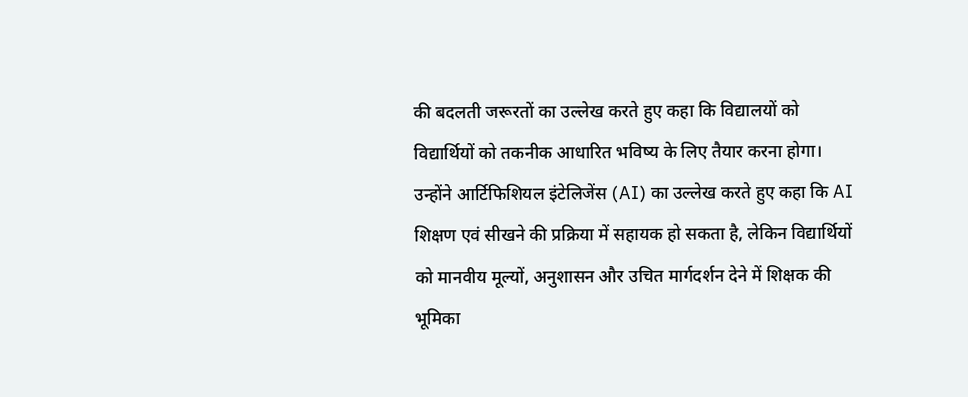की बदलती जरूरतों का उल्लेख करते हुए कहा कि विद्यालयों को विद्यार्थियों को तकनीक आधारित भविष्य के लिए तैयार करना होगा।
उन्होंने आर्टिफिशियल इंटेलिजेंस (AI) का उल्लेख करते हुए कहा कि AI शिक्षण एवं सीखने की प्रक्रिया में सहायक हो सकता है, लेकिन विद्यार्थियों को मानवीय मूल्यों, अनुशासन और उचित मार्गदर्शन देने में शिक्षक की भूमिका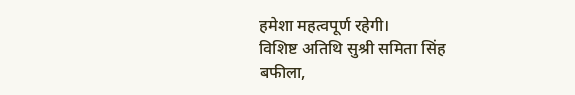हमेशा महत्वपूर्ण रहेगी।
विशिष्ट अतिथि सुश्री समिता सिंह बफीला,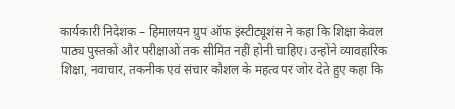कार्यकारी निदेशक – हिमालयन ग्रुप ऑफ इंस्टीट्यूशंस ने कहा कि शिक्षा केवल पाठ्य पुस्तकों और परीक्षाओं तक सीमित नहीं होनी चाहिए। उन्होंने व्यावहारिक शिक्षा, नवाचार, तकनीक एवं संचार कौशल के महत्व पर जोर देते हुए कहा कि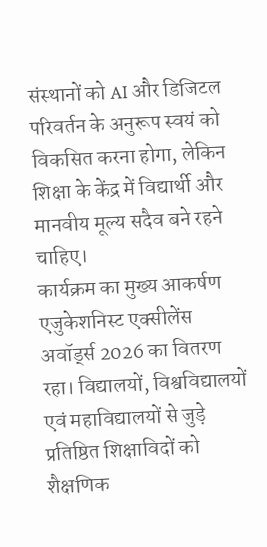संस्थानों को AI और डिजिटल परिवर्तन के अनुरूप स्वयं को विकसित करना होगा, लेकिन शिक्षा के केंद्र में विद्यार्थी और मानवीय मूल्य सदैव बने रहने चाहिए।
कार्यक्रम का मुख्य आकर्षण एजुकेशनिस्ट एक्सीलेंस अवॉर्ड्स 2026 का वितरण रहा। विद्यालयों, विश्वविद्यालयों एवं महाविद्यालयों से जुड़े प्रतिष्ठित शिक्षाविदों को शैक्षणिक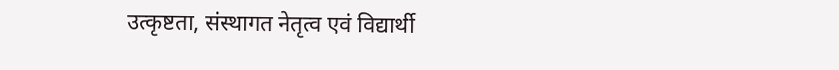उत्कृष्टता, संस्थागत नेतृत्व एवं विद्यार्थी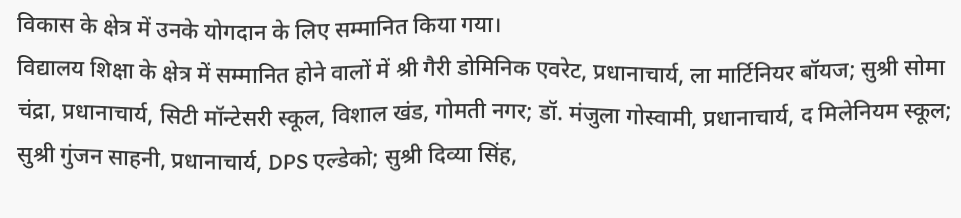विकास के क्षेत्र में उनके योगदान के लिए सम्मानित किया गया।
विद्यालय शिक्षा के क्षेत्र में सम्मानित होने वालों में श्री गैरी डोमिनिक एवरेट, प्रधानाचार्य, ला मार्टिनियर बॉयज; सुश्री सोमा चंद्रा, प्रधानाचार्य, सिटी मॉन्टेसरी स्कूल, विशाल खंड, गोमती नगर; डॉ. मंजुला गोस्वामी, प्रधानाचार्य, द मिलेनियम स्कूल; सुश्री गुंजन साहनी, प्रधानाचार्य, DPS एल्डेको; सुश्री दिव्या सिंह,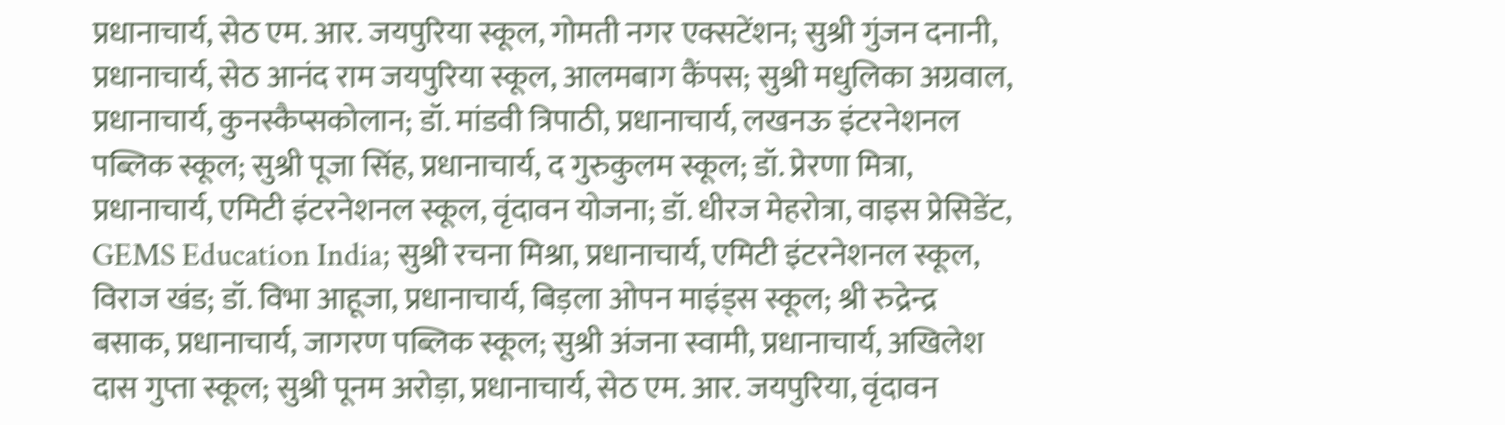प्रधानाचार्य, सेठ एम. आर. जयपुरिया स्कूल, गोमती नगर एक्सटेंशन; सुश्री गुंजन दनानी, प्रधानाचार्य, सेठ आनंद राम जयपुरिया स्कूल, आलमबाग कैंपस; सुश्री मधुलिका अग्रवाल, प्रधानाचार्य, कुनस्कैप्सकोलान; डॉ. मांडवी त्रिपाठी, प्रधानाचार्य, लखनऊ इंटरनेशनल पब्लिक स्कूल; सुश्री पूजा सिंह, प्रधानाचार्य, द गुरुकुलम स्कूल; डॉ. प्रेरणा मित्रा, प्रधानाचार्य, एमिटी इंटरनेशनल स्कूल, वृंदावन योजना; डॉ. धीरज मेहरोत्रा, वाइस प्रेसिडेंट, GEMS Education India; सुश्री रचना मिश्रा, प्रधानाचार्य, एमिटी इंटरनेशनल स्कूल, विराज खंड; डॉ. विभा आहूजा, प्रधानाचार्य, बिड़ला ओपन माइंड्स स्कूल; श्री रुद्रेन्द्र बसाक, प्रधानाचार्य, जागरण पब्लिक स्कूल; सुश्री अंजना स्वामी, प्रधानाचार्य, अखिलेश दास गुप्ता स्कूल; सुश्री पूनम अरोड़ा, प्रधानाचार्य, सेठ एम. आर. जयपुरिया, वृंदावन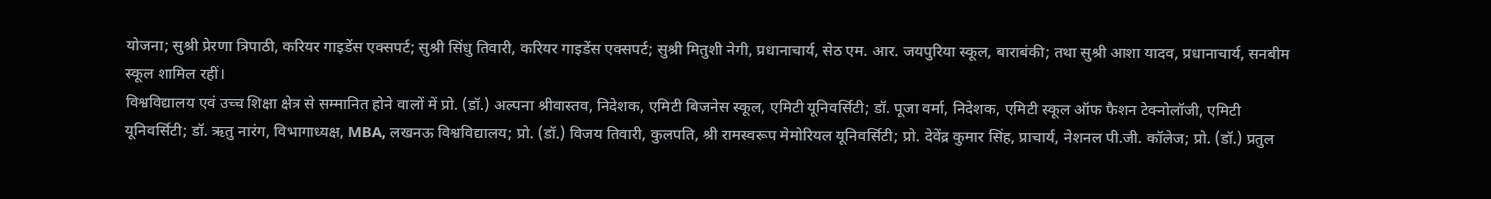योजना; सुश्री प्रेरणा त्रिपाठी, करियर गाइडेंस एक्सपर्ट; सुश्री सिंधु तिवारी, करियर गाइडेंस एक्सपर्ट; सुश्री मितुशी नेगी, प्रधानाचार्य, सेठ एम. आर. जयपुरिया स्कूल, बाराबंकी; तथा सुश्री आशा यादव, प्रधानाचार्य, सनबीम स्कूल शामिल रहीं।
विश्वविद्यालय एवं उच्च शिक्षा क्षेत्र से सम्मानित होने वालों में प्रो. (डॉ.) अल्पना श्रीवास्तव, निदेशक, एमिटी बिजनेस स्कूल, एमिटी यूनिवर्सिटी; डॉ. पूजा वर्मा, निदेशक, एमिटी स्कूल ऑफ फैशन टेक्नोलॉजी, एमिटी यूनिवर्सिटी; डॉ. ऋतु नारंग, विभागाध्यक्ष, MBA, लखनऊ विश्वविद्यालय; प्रो. (डॉ.) विजय तिवारी, कुलपति, श्री रामस्वरूप मेमोरियल यूनिवर्सिटी; प्रो. देवेंद्र कुमार सिंह, प्राचार्य, नेशनल पी.जी. कॉलेज; प्रो. (डॉ.) प्रतुल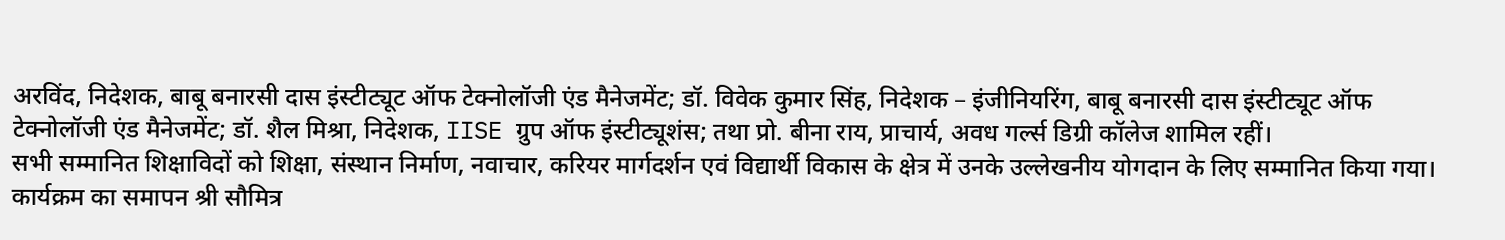अरविंद, निदेशक, बाबू बनारसी दास इंस्टीट्यूट ऑफ टेक्नोलॉजी एंड मैनेजमेंट; डॉ. विवेक कुमार सिंह, निदेशक – इंजीनियरिंग, बाबू बनारसी दास इंस्टीट्यूट ऑफ टेक्नोलॉजी एंड मैनेजमेंट; डॉ. शैल मिश्रा, निदेशक, IISE ग्रुप ऑफ इंस्टीट्यूशंस; तथा प्रो. बीना राय, प्राचार्य, अवध गर्ल्स डिग्री कॉलेज शामिल रहीं।
सभी सम्मानित शिक्षाविदों को शिक्षा, संस्थान निर्माण, नवाचार, करियर मार्गदर्शन एवं विद्यार्थी विकास के क्षेत्र में उनके उल्लेखनीय योगदान के लिए सम्मानित किया गया।
कार्यक्रम का समापन श्री सौमित्र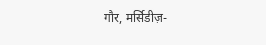गौर, मर्सिडीज़-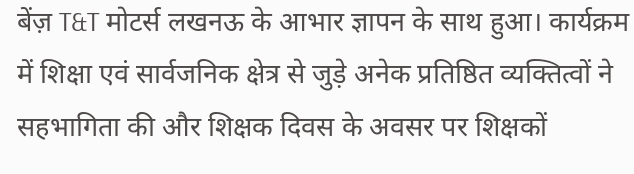बेंज़ T&T मोटर्स लखनऊ के आभार ज्ञापन के साथ हुआ। कार्यक्रम में शिक्षा एवं सार्वजनिक क्षेत्र से जुड़े अनेक प्रतिष्ठित व्यक्तित्वों ने सहभागिता की और शिक्षक दिवस के अवसर पर शिक्षकों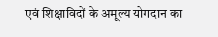एवं शिक्षाविदों के अमूल्य योगदान का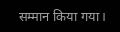सम्मान किया गया।